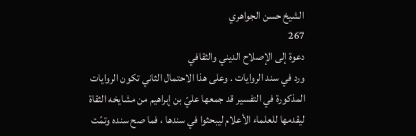الشيخ حسن الجواهري
267
دعوة إلى الإصلاح الديني والثقافي
ورد في سند الروايات . وعلى هذا الاحتمال الثاني تكون الروايات المذكورة في التفسير قد جمعها عليّ بن إبراهيم من مشايخه الثقاة ليقدمها للعلماء الأعلام ليبحثوا في سندها ، فما صح سنده وتمّت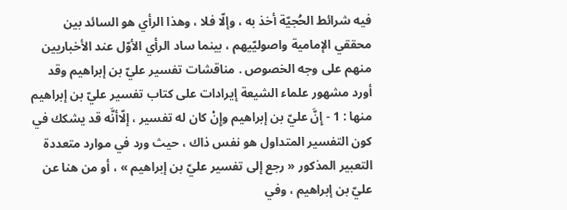فيه شرائط الحُجيّة أخذ به ، وإلّا فلا ، وهذا الرأي هو السائد بين محققي الإمامية واصوليّيهم ، بينما ساد الرأي الأوّل عند الأخباريين منهم على وجه الخصوص . مناقشات تفسير عليّ بن إبراهيم وقد أورد مشهور علماء الشيعة إيرادات على كتاب تفسير عليّ بن إبراهيم منها : 1 - إِنَّ عليّ بن إبراهيم وإِنْ كان له تفسير ، إلّاأنَّه قد يشكك في كون التفسير المتداول هو نفس ذاك ، حيث ورد في موارد متعددة التعبير المذكور « رجع إلى تفسير عليّ بن إبراهيم » ، أو من هنا عن عليّ بن إبراهيم ، وفي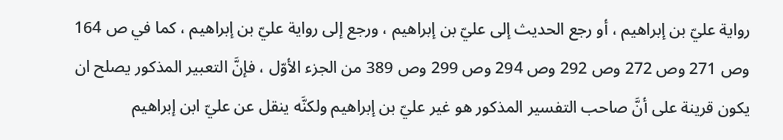رواية عليّ بن إبراهيم ، أو رجع الحديث إلى عليّ بن إبراهيم ، ورجع إلى رواية عليّ بن إبراهيم ، كما في ص 164 وص 271 وص 272 وص 292 وص 294 وص 299 وص 389 من الجزء الأوّل ، فإنَّ التعبير المذكور يصلح ان يكون قرينة على أنَّ صاحب التفسير المذكور هو غير عليّ بن إبراهيم ولكنَّه ينقل عن عليّ ابن إبراهيم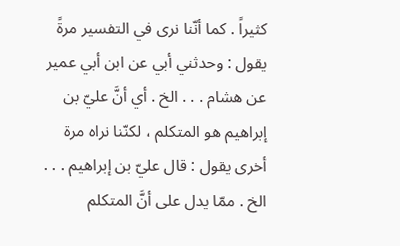كثيراً . كما أنّنا نرى في التفسير مرةً يقول : وحدثني أبي عن ابن أبي عمير عن هشام . . . الخ . أي أنَّ عليّ بن إبراهيم هو المتكلم ، لكنّنا نراه مرة أخرى يقول : قال عليّ بن إبراهيم . . . الخ . ممّا يدل على أنَّ المتكلم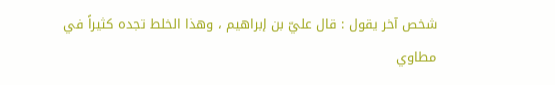شخص آخر يقول : قال عليّ بن إبراهيم ، وهذا الخلط تجده كثيراً في مطاوي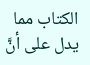الكتاب مما يدل على أنَّ